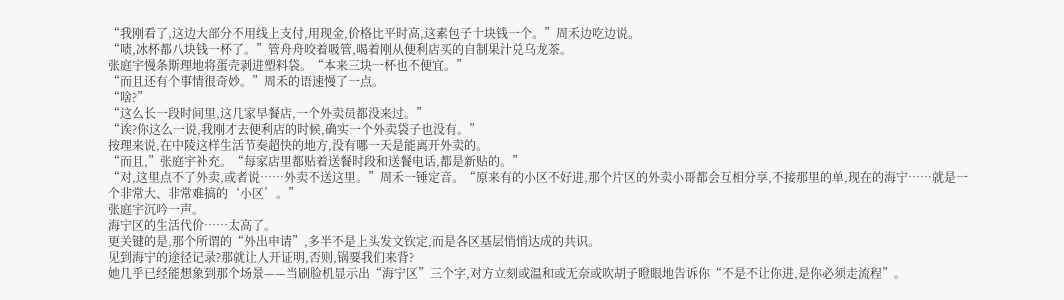“我刚看了,这边大部分不用线上支付,用现金,价格比平时高,这素包子十块钱一个。”周禾边吃边说。
“啧,冰杯都八块钱一杯了。”管舟舟咬着吸管,喝着刚从便利店买的自制果汁兑乌龙茶。
张庭宇慢条斯理地将蛋壳剥进塑料袋。“本来三块一杯也不便宜。”
“而且还有个事情很奇妙。”周禾的语速慢了一点。
“啥?”
“这么长一段时间里,这几家早餐店,一个外卖员都没来过。”
“诶?你这么一说,我刚才去便利店的时候,确实一个外卖袋子也没有。”
按理来说,在中陵这样生活节奏超快的地方,没有哪一天是能离开外卖的。
“而且,”张庭宇补充。“每家店里都贴着送餐时段和送餐电话,都是新贴的。”
“对,这里点不了外卖,或者说……外卖不送这里。”周禾一锤定音。“原来有的小区不好进,那个片区的外卖小哥都会互相分享,不接那里的单,现在的海宁……就是一个非常大、非常难搞的‘小区’。”
张庭宇沉吟一声。
海宁区的生活代价……太高了。
更关键的是,那个所谓的“外出申请”,多半不是上头发文钦定,而是各区基层悄悄达成的共识。
见到海宁的途径记录?那就让人开证明,否则,锅要我们来背?
她几乎已经能想象到那个场景——当刷脸机显示出“海宁区”三个字,对方立刻或温和或无奈或吹胡子瞪眼地告诉你“不是不让你进,是你必须走流程”。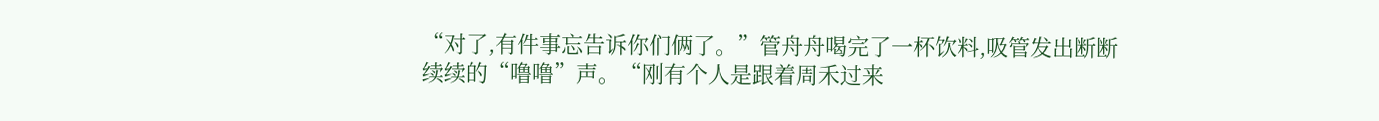“对了,有件事忘告诉你们俩了。”管舟舟喝完了一杯饮料,吸管发出断断续续的“噜噜”声。“刚有个人是跟着周禾过来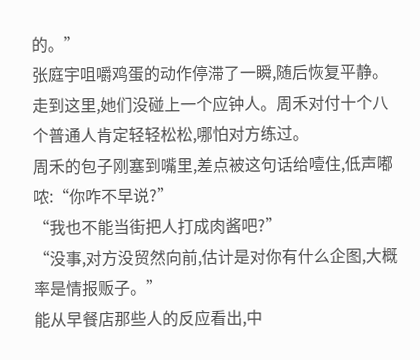的。”
张庭宇咀嚼鸡蛋的动作停滞了一瞬,随后恢复平静。
走到这里,她们没碰上一个应钟人。周禾对付十个八个普通人肯定轻轻松松,哪怕对方练过。
周禾的包子刚塞到嘴里,差点被这句话给噎住,低声嘟哝:“你咋不早说?”
“我也不能当街把人打成肉酱吧?”
“没事,对方没贸然向前,估计是对你有什么企图,大概率是情报贩子。”
能从早餐店那些人的反应看出,中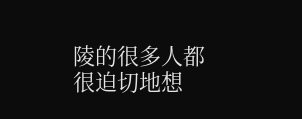陵的很多人都很迫切地想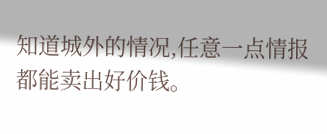知道城外的情况,任意一点情报都能卖出好价钱。